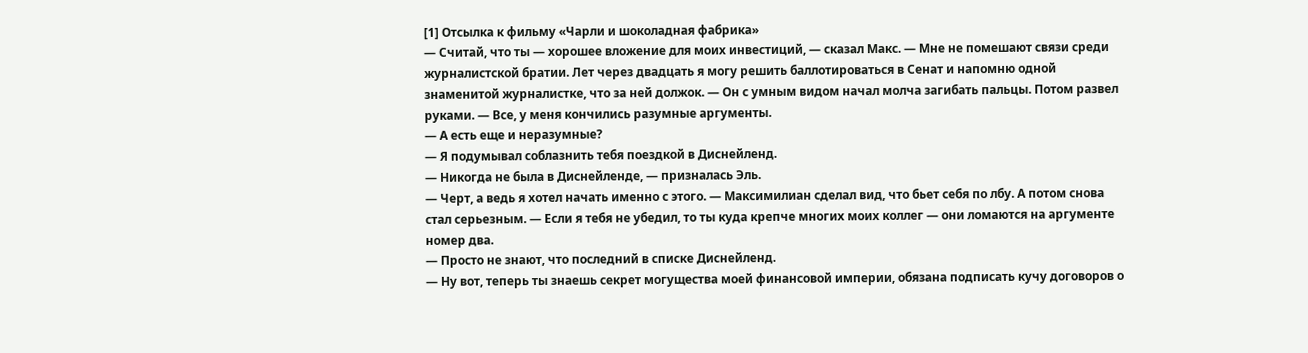[1] Отсылка к фильму «Чарли и шоколадная фабрика»
— Считай, что ты — хорошее вложение для моих инвестиций, — сказал Макс. — Мне не помешают связи среди журналистской братии. Лет через двадцать я могу решить баллотироваться в Сенат и напомню одной знаменитой журналистке, что за ней должок. — Он с умным видом начал молча загибать пальцы. Потом развел руками. — Все, у меня кончились разумные аргументы.
— А есть еще и неразумные?
— Я подумывал соблазнить тебя поездкой в Диснейленд.
— Никогда не была в Диснейленде, — призналась Эль.
— Черт, а ведь я хотел начать именно с этого. — Максимилиан сделал вид, что бьет себя по лбу. А потом снова стал серьезным. — Если я тебя не убедил, то ты куда крепче многих моих коллег — они ломаются на аргументе номер два.
— Просто не знают, что последний в списке Диснейленд.
— Ну вот, теперь ты знаешь секрет могущества моей финансовой империи, обязана подписать кучу договоров о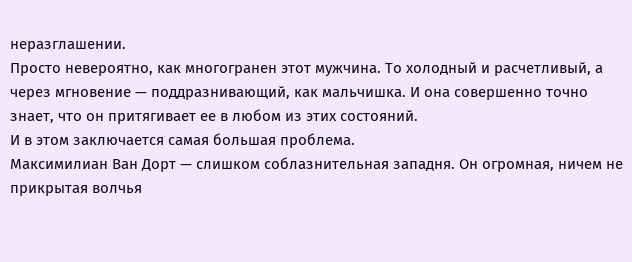неразглашении.
Просто невероятно, как многогранен этот мужчина. То холодный и расчетливый, а через мгновение — поддразнивающий, как мальчишка. И она совершенно точно знает, что он притягивает ее в любом из этих состояний.
И в этом заключается самая большая проблема.
Максимилиан Ван Дорт — слишком соблазнительная западня. Он огромная, ничем не прикрытая волчья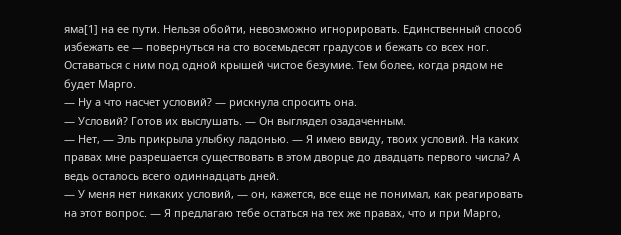яма[1] на ее пути. Нельзя обойти, невозможно игнорировать. Единственный способ избежать ее — повернуться на сто восемьдесят градусов и бежать со всех ног.
Оставаться с ним под одной крышей чистое безумие. Тем более, когда рядом не будет Марго.
— Ну а что насчет условий? — рискнула спросить она.
— Условий? Готов их выслушать. — Он выглядел озадаченным.
— Нет, — Эль прикрыла улыбку ладонью. — Я имею ввиду, твоих условий. На каких правах мне разрешается существовать в этом дворце до двадцать первого числа? А ведь осталось всего одиннадцать дней.
— У меня нет никаких условий, — он, кажется, все еще не понимал, как реагировать на этот вопрос. — Я предлагаю тебе остаться на тех же правах, что и при Марго,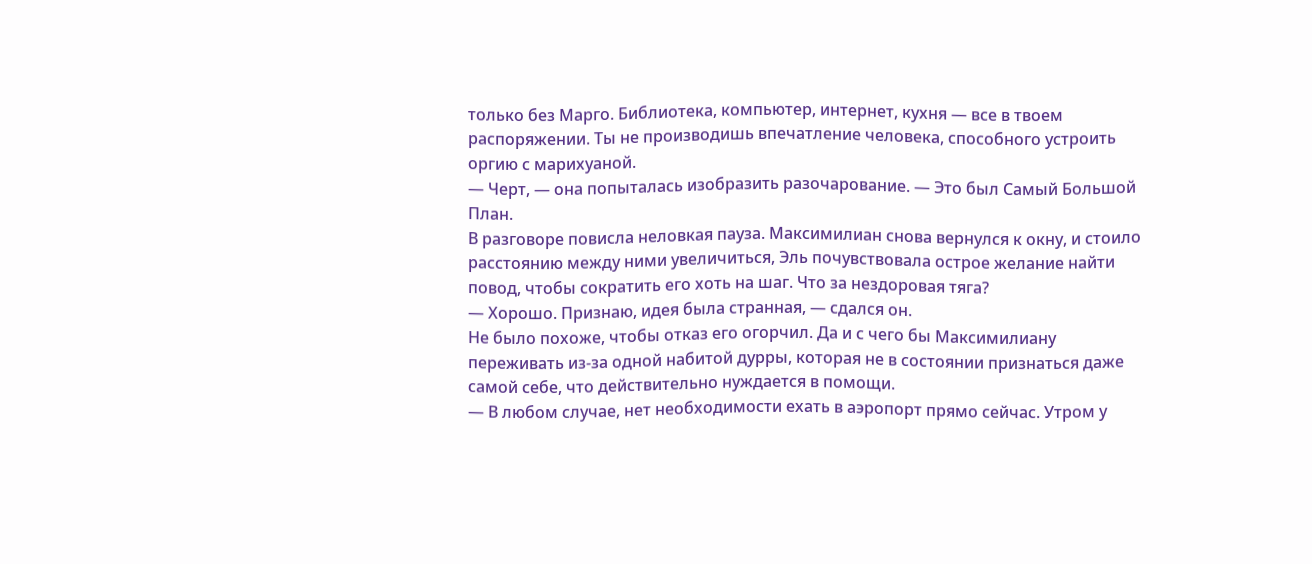только без Марго. Библиотека, компьютер, интернет, кухня — все в твоем распоряжении. Ты не производишь впечатление человека, способного устроить оргию с марихуаной.
— Черт, — она попыталась изобразить разочарование. — Это был Самый Большой План.
В разговоре повисла неловкая пауза. Максимилиан снова вернулся к окну, и стоило расстоянию между ними увеличиться, Эль почувствовала острое желание найти повод, чтобы сократить его хоть на шаг. Что за нездоровая тяга?
— Хорошо. Признаю, идея была странная, — сдался он.
Не было похоже, чтобы отказ его огорчил. Да и с чего бы Максимилиану переживать из-за одной набитой дурры, которая не в состоянии признаться даже самой себе, что действительно нуждается в помощи.
— В любом случае, нет необходимости ехать в аэропорт прямо сейчас. Утром у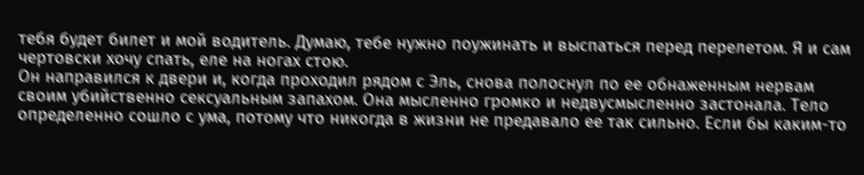тебя будет билет и мой водитель. Думаю, тебе нужно поужинать и выспаться перед перелетом. Я и сам чертовски хочу спать, еле на ногах стою.
Он направился к двери и, когда проходил рядом с Эль, снова полоснул по ее обнаженным нервам своим убийственно сексуальным запахом. Она мысленно громко и недвусмысленно застонала. Тело определенно сошло с ума, потому что никогда в жизни не предавало ее так сильно. Если бы каким-то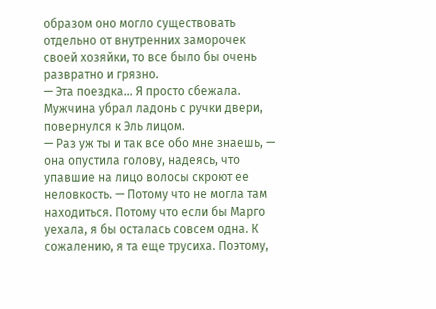образом оно могло существовать отдельно от внутренних заморочек своей хозяйки, то все было бы очень развратно и грязно.
— Эта поездка… Я просто сбежала.
Мужчина убрал ладонь с ручки двери, повернулся к Эль лицом.
— Раз уж ты и так все обо мне знаешь, — она опустила голову, надеясь, что упавшие на лицо волосы скроют ее неловкость. — Потому что не могла там находиться. Потому что если бы Марго уехала, я бы осталась совсем одна. К сожалению, я та еще трусиха. Поэтому,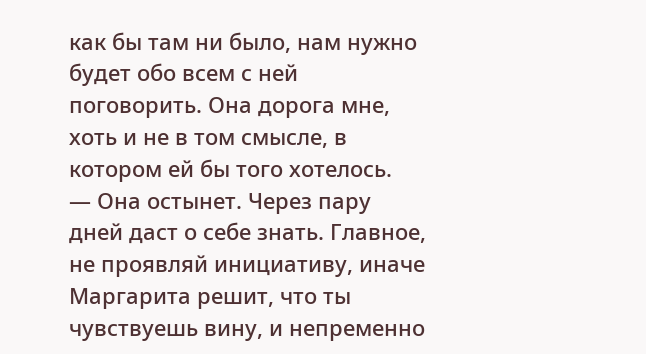как бы там ни было, нам нужно будет обо всем с ней поговорить. Она дорога мне, хоть и не в том смысле, в котором ей бы того хотелось.
— Она остынет. Через пару дней даст о себе знать. Главное, не проявляй инициативу, иначе Маргарита решит, что ты чувствуешь вину, и непременно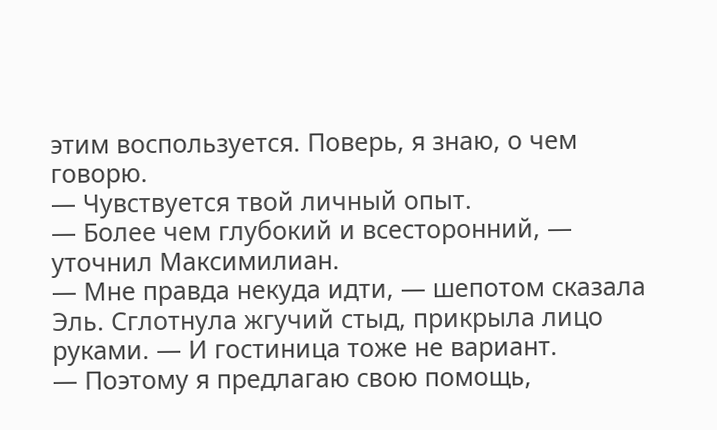этим воспользуется. Поверь, я знаю, о чем говорю.
— Чувствуется твой личный опыт.
— Более чем глубокий и всесторонний, — уточнил Максимилиан.
— Мне правда некуда идти, — шепотом сказала Эль. Сглотнула жгучий стыд, прикрыла лицо руками. — И гостиница тоже не вариант.
— Поэтому я предлагаю свою помощь,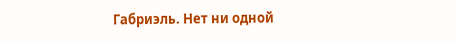Габриэль. Нет ни одной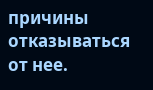причины отказываться от нее.